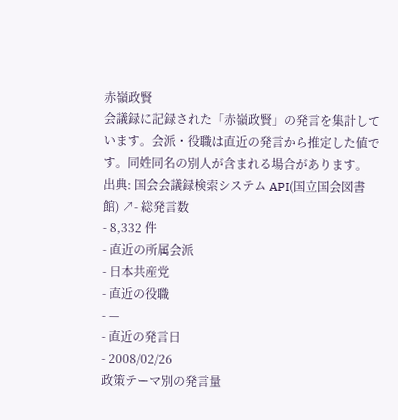赤嶺政賢
会議録に記録された「赤嶺政賢」の発言を集計しています。会派・役職は直近の発言から推定した値です。同姓同名の別人が含まれる場合があります。
出典: 国会会議録検索システム API(国立国会図書館) ↗- 総発言数
- 8,332 件
- 直近の所属会派
- 日本共産党
- 直近の役職
- —
- 直近の発言日
- 2008/02/26
政策テーマ別の発言量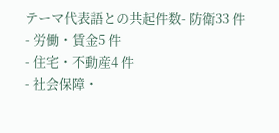テーマ代表語との共起件数- 防衛33 件
- 労働・賃金5 件
- 住宅・不動産4 件
- 社会保障・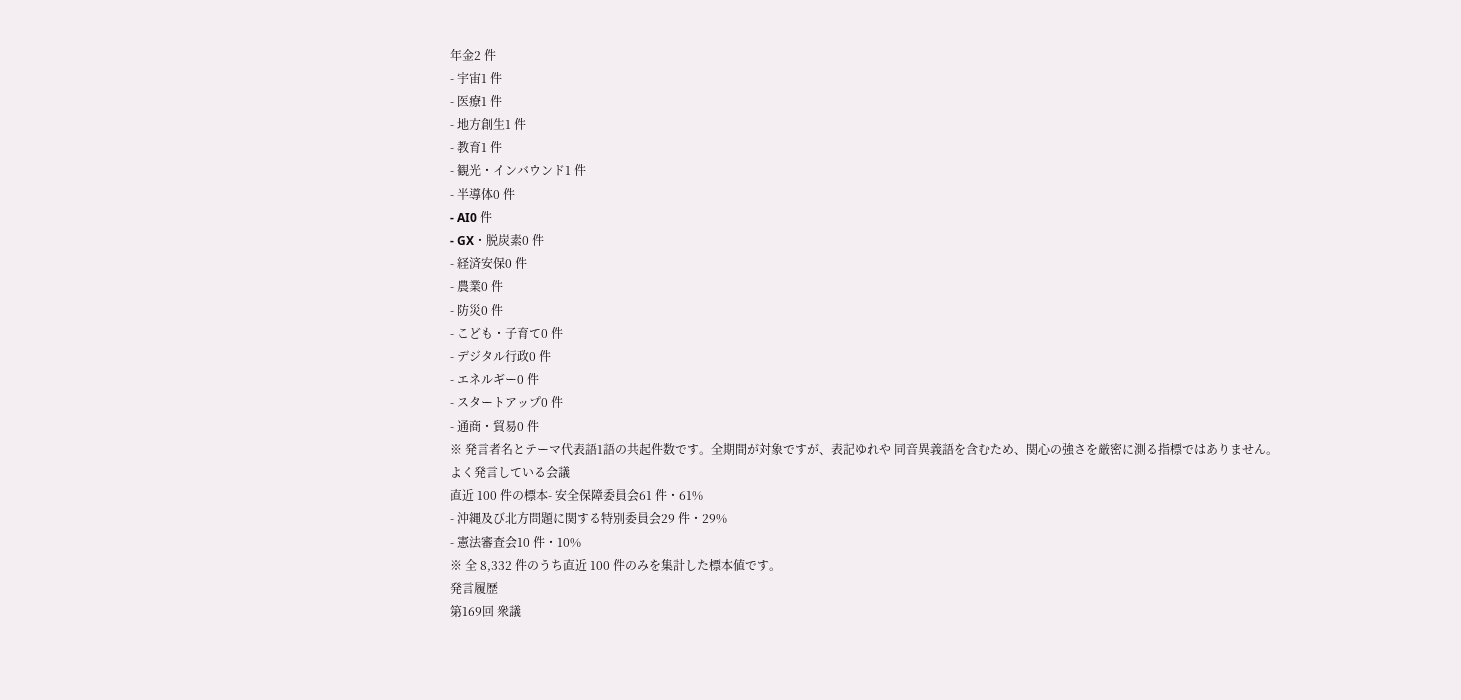年金2 件
- 宇宙1 件
- 医療1 件
- 地方創生1 件
- 教育1 件
- 観光・インバウンド1 件
- 半導体0 件
- AI0 件
- GX・脱炭素0 件
- 経済安保0 件
- 農業0 件
- 防災0 件
- こども・子育て0 件
- デジタル行政0 件
- エネルギー0 件
- スタートアップ0 件
- 通商・貿易0 件
※ 発言者名とテーマ代表語1語の共起件数です。全期間が対象ですが、表記ゆれや 同音異義語を含むため、関心の強さを厳密に測る指標ではありません。
よく発言している会議
直近 100 件の標本- 安全保障委員会61 件・61%
- 沖縄及び北方問題に関する特別委員会29 件・29%
- 憲法審査会10 件・10%
※ 全 8,332 件のうち直近 100 件のみを集計した標本値です。
発言履歴
第169回 衆議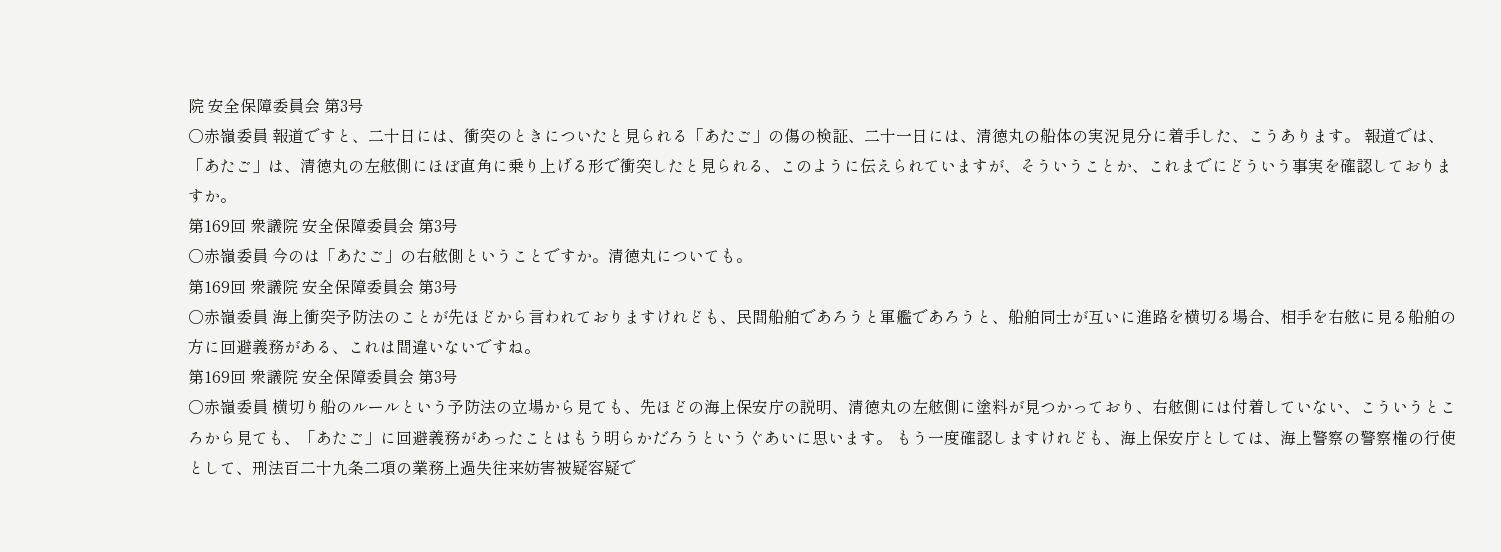院 安全保障委員会 第3号
○赤嶺委員 報道ですと、二十日には、衝突のときについたと見られる「あたご」の傷の検証、二十一日には、清徳丸の船体の実況見分に着手した、こうあります。 報道では、「あたご」は、清徳丸の左舷側にほぼ直角に乗り上げる形で衝突したと見られる、このように伝えられていますが、そういうことか、これまでにどういう事実を確認しておりますか。
第169回 衆議院 安全保障委員会 第3号
○赤嶺委員 今のは「あたご」の右舷側ということですか。清徳丸についても。
第169回 衆議院 安全保障委員会 第3号
○赤嶺委員 海上衝突予防法のことが先ほどから言われておりますけれども、民間船舶であろうと軍艦であろうと、船舶同士が互いに進路を横切る場合、相手を右舷に見る船舶の方に回避義務がある、これは間違いないですね。
第169回 衆議院 安全保障委員会 第3号
○赤嶺委員 横切り船のルールという予防法の立場から見ても、先ほどの海上保安庁の説明、清徳丸の左舷側に塗料が見つかっており、右舷側には付着していない、こういうところから見ても、「あたご」に回避義務があったことはもう明らかだろうというぐあいに思います。 もう一度確認しますけれども、海上保安庁としては、海上警察の警察権の行使として、刑法百二十九条二項の業務上過失往来妨害被疑容疑で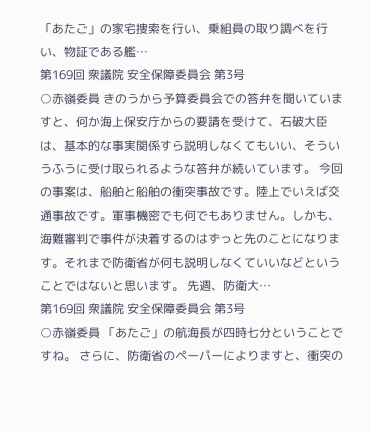「あたご」の家宅捜索を行い、乗組員の取り調べを行い、物証である艦…
第169回 衆議院 安全保障委員会 第3号
○赤嶺委員 きのうから予算委員会での答弁を聞いていますと、何か海上保安庁からの要請を受けて、石破大臣は、基本的な事実関係すら説明しなくてもいい、そういうふうに受け取られるような答弁が続いています。 今回の事案は、船舶と船舶の衝突事故です。陸上でいえば交通事故です。軍事機密でも何でもありません。しかも、海難審判で事件が決着するのはずっと先のことになります。それまで防衛省が何も説明しなくていいなどということではないと思います。 先週、防衛大…
第169回 衆議院 安全保障委員会 第3号
○赤嶺委員 「あたご」の航海長が四時七分ということですね。 さらに、防衛省のペーパーによりますと、衝突の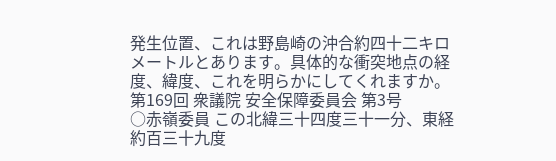発生位置、これは野島崎の沖合約四十二キロメートルとあります。具体的な衝突地点の経度、緯度、これを明らかにしてくれますか。
第169回 衆議院 安全保障委員会 第3号
○赤嶺委員 この北緯三十四度三十一分、東経約百三十九度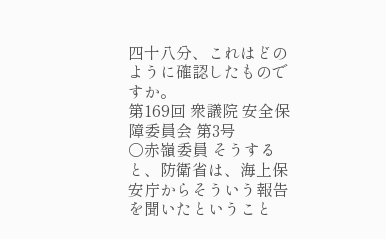四十八分、これはどのように確認したものですか。
第169回 衆議院 安全保障委員会 第3号
○赤嶺委員 そうすると、防衛省は、海上保安庁からそういう報告を聞いたということ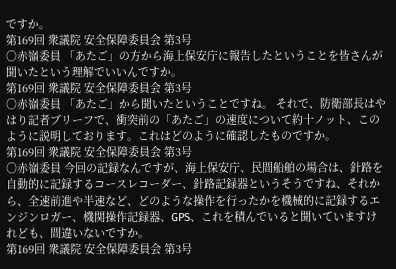ですか。
第169回 衆議院 安全保障委員会 第3号
○赤嶺委員 「あたご」の方から海上保安庁に報告したということを皆さんが聞いたという理解でいいんですか。
第169回 衆議院 安全保障委員会 第3号
○赤嶺委員 「あたご」から聞いたということですね。 それで、防衛部長はやはり記者ブリーフで、衝突前の「あたご」の速度について約十ノット、このように説明しております。これはどのように確認したものですか。
第169回 衆議院 安全保障委員会 第3号
○赤嶺委員 今回の記録なんですが、海上保安庁、民間船舶の場合は、針路を自動的に記録するコースレコーダー、針路記録器というそうですね、それから、全速前進や半速など、どのような操作を行ったかを機械的に記録するエンジンロガー、機関操作記録器、GPS、これを積んでいると聞いていますけれども、間違いないですか。
第169回 衆議院 安全保障委員会 第3号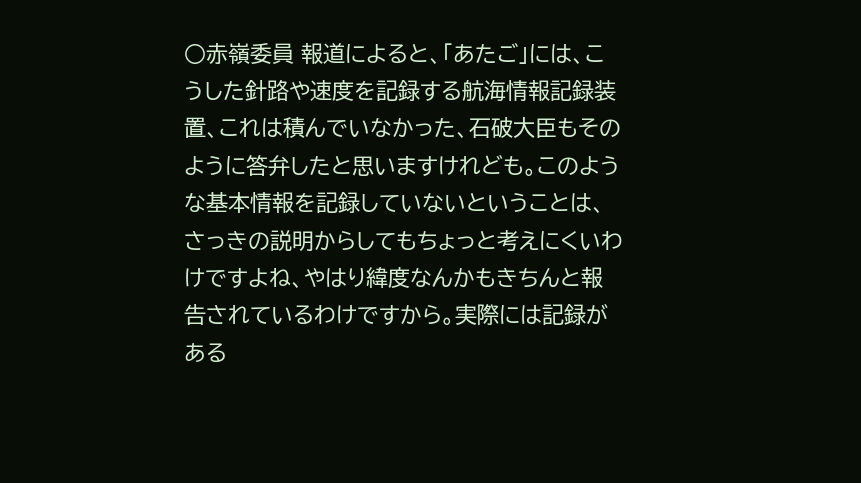○赤嶺委員 報道によると、「あたご」には、こうした針路や速度を記録する航海情報記録装置、これは積んでいなかった、石破大臣もそのように答弁したと思いますけれども。このような基本情報を記録していないということは、さっきの説明からしてもちょっと考えにくいわけですよね、やはり緯度なんかもきちんと報告されているわけですから。実際には記録がある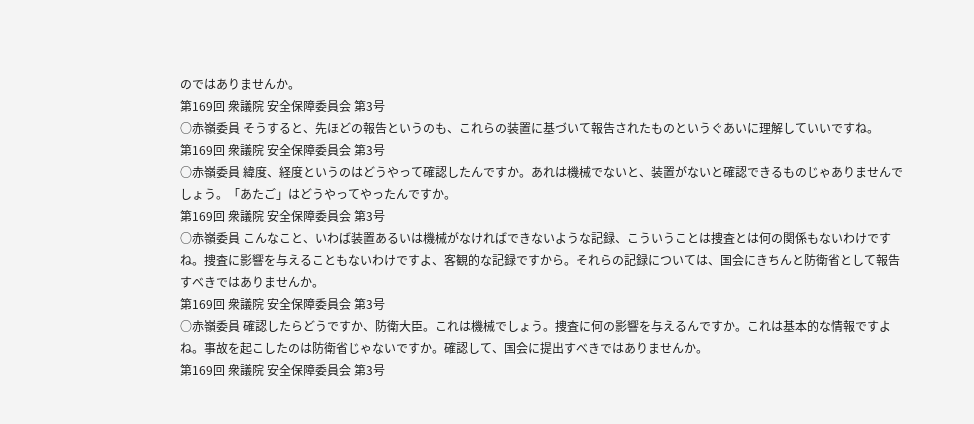のではありませんか。
第169回 衆議院 安全保障委員会 第3号
○赤嶺委員 そうすると、先ほどの報告というのも、これらの装置に基づいて報告されたものというぐあいに理解していいですね。
第169回 衆議院 安全保障委員会 第3号
○赤嶺委員 緯度、経度というのはどうやって確認したんですか。あれは機械でないと、装置がないと確認できるものじゃありませんでしょう。「あたご」はどうやってやったんですか。
第169回 衆議院 安全保障委員会 第3号
○赤嶺委員 こんなこと、いわば装置あるいは機械がなければできないような記録、こういうことは捜査とは何の関係もないわけですね。捜査に影響を与えることもないわけですよ、客観的な記録ですから。それらの記録については、国会にきちんと防衛省として報告すべきではありませんか。
第169回 衆議院 安全保障委員会 第3号
○赤嶺委員 確認したらどうですか、防衛大臣。これは機械でしょう。捜査に何の影響を与えるんですか。これは基本的な情報ですよね。事故を起こしたのは防衛省じゃないですか。確認して、国会に提出すべきではありませんか。
第169回 衆議院 安全保障委員会 第3号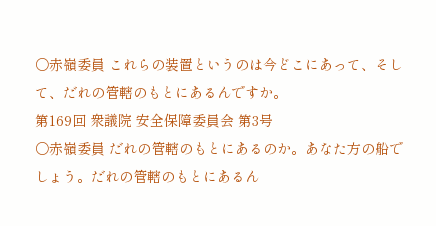○赤嶺委員 これらの装置というのは今どこにあって、そして、だれの管轄のもとにあるんですか。
第169回 衆議院 安全保障委員会 第3号
○赤嶺委員 だれの管轄のもとにあるのか。あなた方の船でしょう。だれの管轄のもとにあるん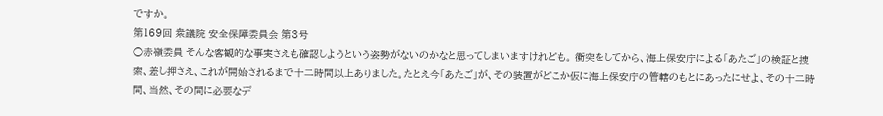ですか。
第169回 衆議院 安全保障委員会 第3号
○赤嶺委員 そんな客観的な事実さえも確認しようという姿勢がないのかなと思ってしまいますけれども。 衝突をしてから、海上保安庁による「あたご」の検証と捜索、差し押さえ、これが開始されるまで十二時間以上ありました。たとえ今「あたご」が、その装置がどこか仮に海上保安庁の管轄のもとにあったにせよ、その十二時間、当然、その間に必要なデ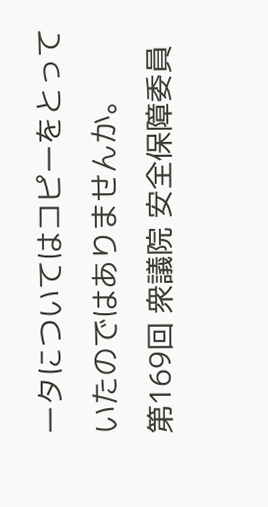ータについてはコピーをとっていたのではありませんか。
第169回 衆議院 安全保障委員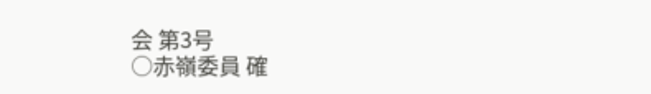会 第3号
○赤嶺委員 確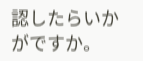認したらいかがですか。